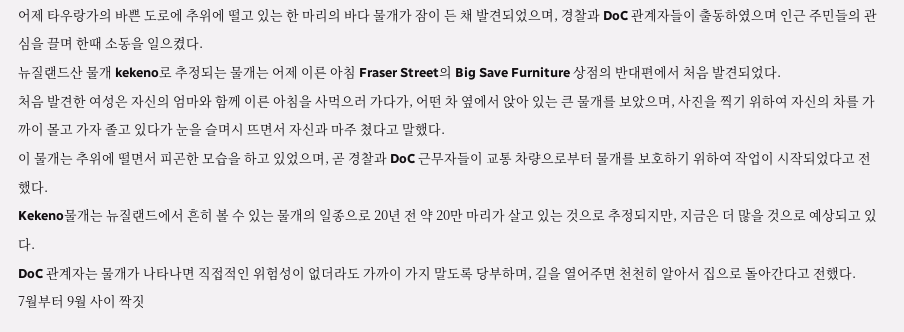어제 타우랑가의 바쁜 도로에 추위에 떨고 있는 한 마리의 바다 물개가 잠이 든 채 발견되었으며, 경찰과 DoC 관계자들이 출동하였으며 인근 주민들의 관심을 끌며 한때 소동을 일으켰다.
뉴질랜드산 물개 kekeno로 추정되는 물개는 어제 이른 아침 Fraser Street의 Big Save Furniture 상점의 반대편에서 처음 발견되었다.
처음 발견한 여성은 자신의 엄마와 함께 이른 아침을 사먹으러 가다가, 어떤 차 옆에서 앉아 있는 큰 물개를 보았으며, 사진을 찍기 위하여 자신의 차를 가까이 몰고 가자 졸고 있다가 눈을 슬며시 뜨면서 자신과 마주 쳤다고 말했다.
이 물개는 추위에 떨면서 피곤한 모습을 하고 있었으며, 곧 경찰과 DoC 근무자들이 교통 차량으로부터 물개를 보호하기 위하여 작업이 시작되었다고 전했다.
Kekeno물개는 뉴질랜드에서 흔히 볼 수 있는 물개의 일종으로 20년 전 약 20만 마리가 살고 있는 것으로 추정되지만, 지금은 더 많을 것으로 예상되고 있다.
DoC 관계자는 물개가 나타나면 직접적인 위험성이 없더라도 가까이 가지 말도록 당부하며, 길을 열어주면 천천히 알아서 집으로 돌아간다고 전했다.
7월부터 9월 사이 짝짓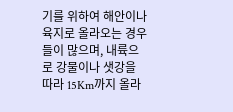기를 위하여 해안이나 육지로 올라오는 경우들이 많으며, 내륙으로 강물이나 샛강을 따라 15Km까지 올라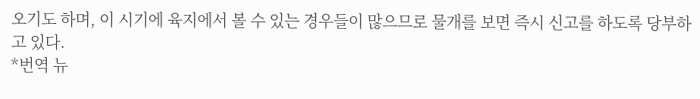오기도 하며, 이 시기에 육지에서 볼 수 있는 경우들이 많으므로 물개를 보면 즉시 신고를 하도록 당부하고 있다.
*번역 뉴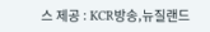스 제공 : KCR방송,뉴질랜드